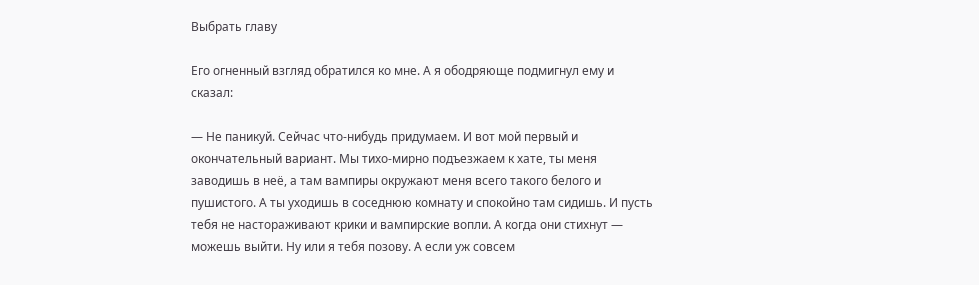Выбрать главу

Его огненный взгляд обратился ко мне. А я ободряюще подмигнул ему и сказал:

— Не паникуй. Сейчас что-нибудь придумаем. И вот мой первый и окончательный вариант. Мы тихо-мирно подъезжаем к хате, ты меня заводишь в неё, а там вампиры окружают меня всего такого белого и пушистого. А ты уходишь в соседнюю комнату и спокойно там сидишь. И пусть тебя не настораживают крики и вампирские вопли. А когда они стихнут — можешь выйти. Ну или я тебя позову. А если уж совсем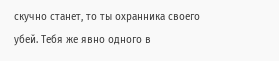скучно станет, то ты охранника своего убей. Тебя же явно одного в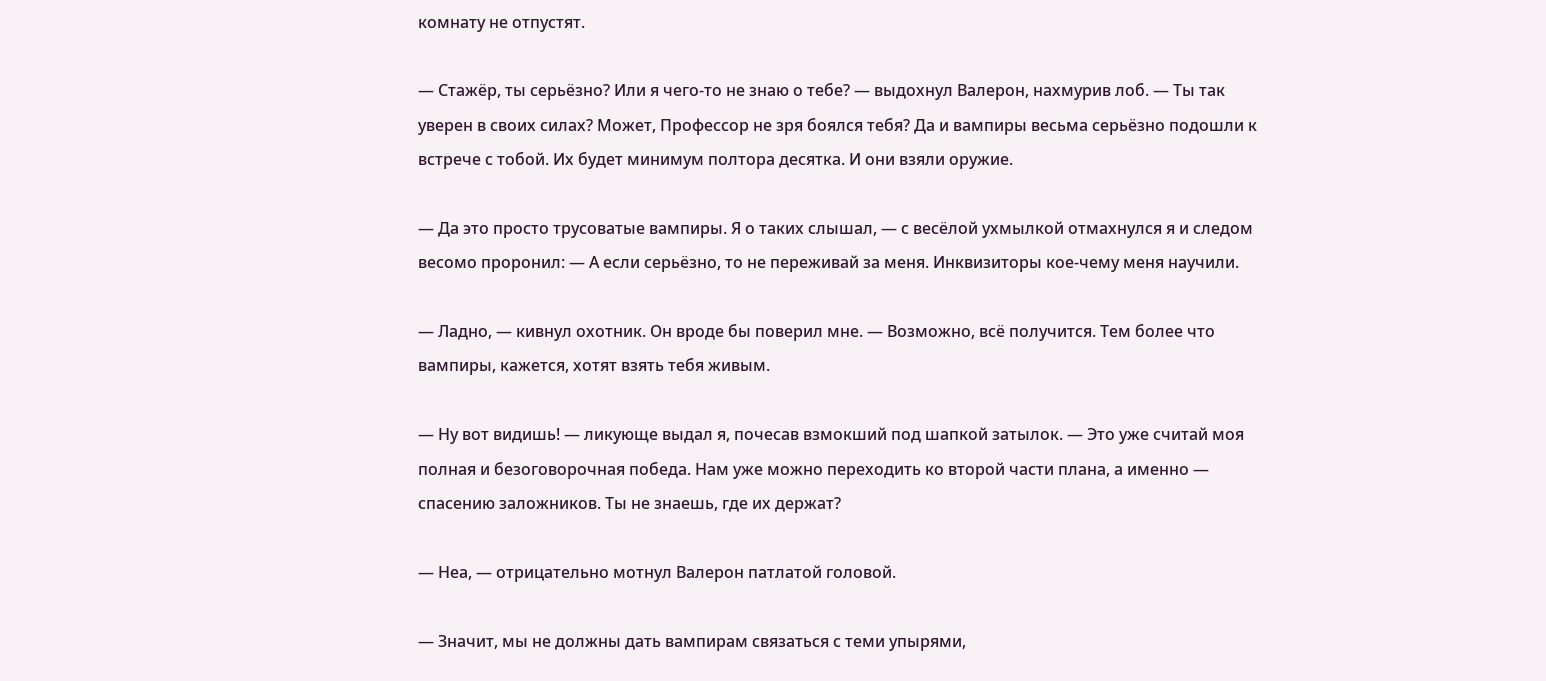комнату не отпустят.

— Стажёр, ты серьёзно? Или я чего-то не знаю о тебе? — выдохнул Валерон, нахмурив лоб. — Ты так уверен в своих силах? Может, Профессор не зря боялся тебя? Да и вампиры весьма серьёзно подошли к встрече с тобой. Их будет минимум полтора десятка. И они взяли оружие.

— Да это просто трусоватые вампиры. Я о таких слышал, — с весёлой ухмылкой отмахнулся я и следом весомо проронил: — А если серьёзно, то не переживай за меня. Инквизиторы кое-чему меня научили.

— Ладно, — кивнул охотник. Он вроде бы поверил мне. — Возможно, всё получится. Тем более что вампиры, кажется, хотят взять тебя живым.

— Ну вот видишь! — ликующе выдал я, почесав взмокший под шапкой затылок. — Это уже считай моя полная и безоговорочная победа. Нам уже можно переходить ко второй части плана, а именно — спасению заложников. Ты не знаешь, где их держат?

— Неа, — отрицательно мотнул Валерон патлатой головой.

— Значит, мы не должны дать вампирам связаться с теми упырями,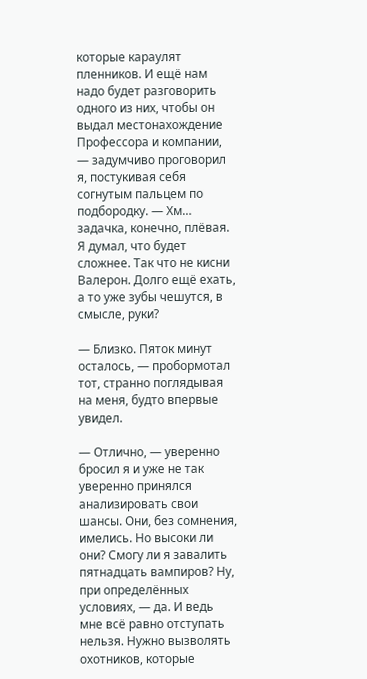которые караулят пленников. И ещё нам надо будет разговорить одного из них, чтобы он выдал местонахождение Профессора и компании, — задумчиво проговорил я, постукивая себя согнутым пальцем по подбородку. — Хм… задачка, конечно, плёвая. Я думал, что будет сложнее. Так что не кисни Валерон. Долго ещё ехать, а то уже зубы чешутся, в смысле, руки?

— Близко. Пяток минут осталось, — пробормотал тот, странно поглядывая на меня, будто впервые увидел.

— Отлично, — уверенно бросил я и уже не так уверенно принялся анализировать свои шансы. Они, без сомнения, имелись. Но высоки ли они? Смогу ли я завалить пятнадцать вампиров? Ну, при определённых условиях, — да. И ведь мне всё равно отступать нельзя. Нужно вызволять охотников, которые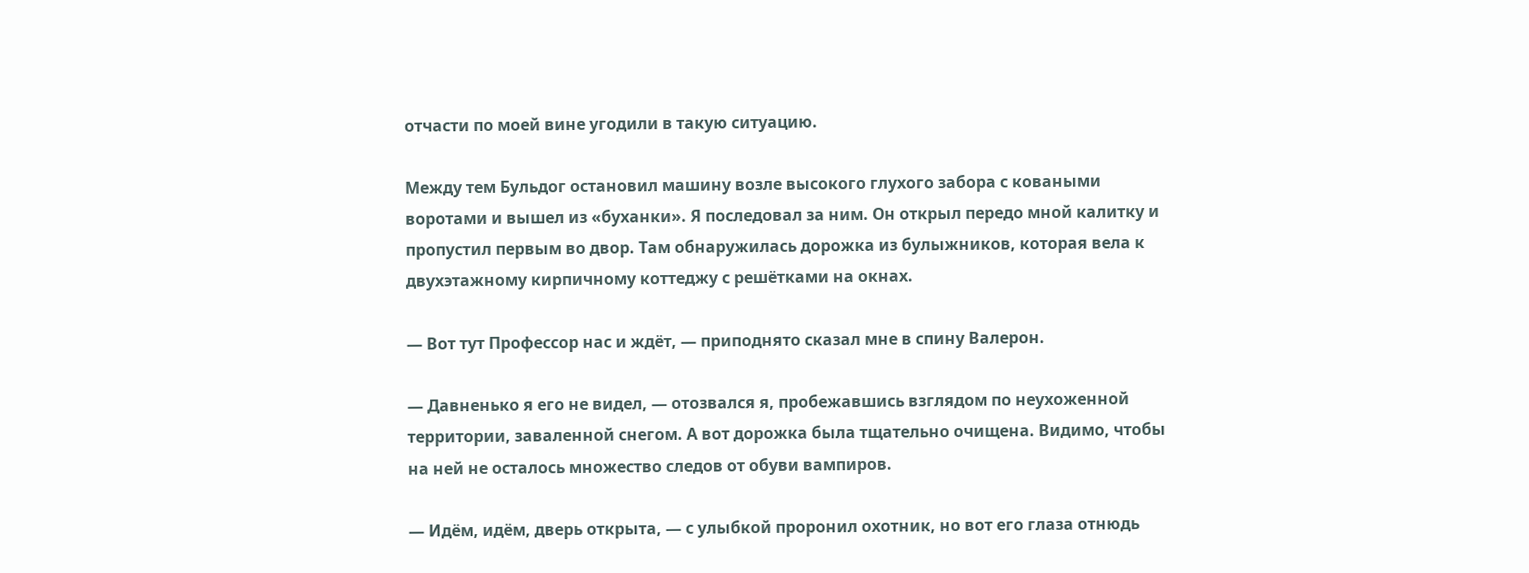отчасти по моей вине угодили в такую ситуацию.

Между тем Бульдог остановил машину возле высокого глухого забора с коваными воротами и вышел из «буханки». Я последовал за ним. Он открыл передо мной калитку и пропустил первым во двор. Там обнаружилась дорожка из булыжников, которая вела к двухэтажному кирпичному коттеджу с решётками на окнах.

— Вот тут Профессор нас и ждёт, — приподнято сказал мне в спину Валерон.

— Давненько я его не видел, — отозвался я, пробежавшись взглядом по неухоженной территории, заваленной снегом. А вот дорожка была тщательно очищена. Видимо, чтобы на ней не осталось множество следов от обуви вампиров.

— Идём, идём, дверь открыта, — с улыбкой проронил охотник, но вот его глаза отнюдь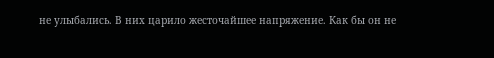не улыбались. В них царило жесточайшее напряжение. Как бы он не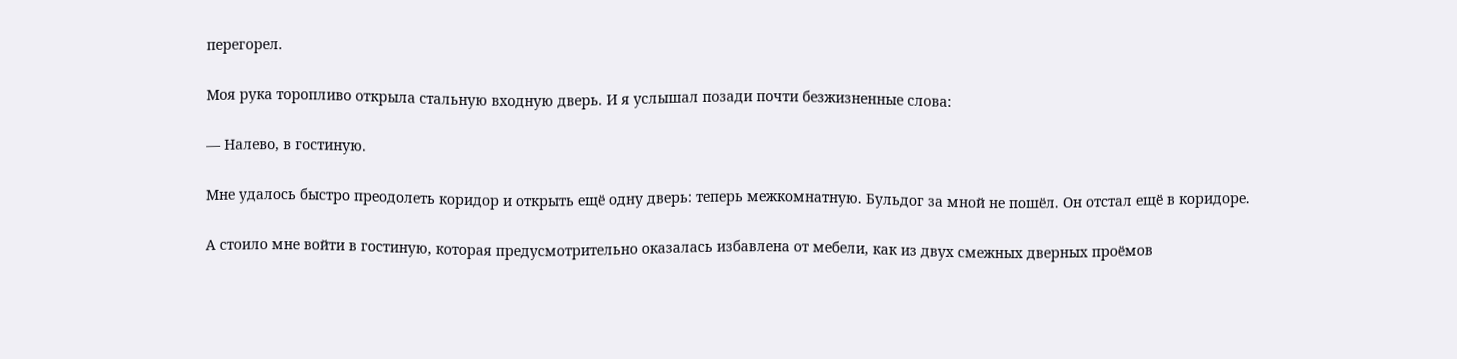перегорел.

Моя рука торопливо открыла стальную входную дверь. И я услышал позади почти безжизненные слова:

— Налево, в гостиную.

Мне удалось быстро преодолеть коридор и открыть ещё одну дверь: теперь межкомнатную. Бульдог за мной не пошёл. Он отстал ещё в коридоре.

А стоило мне войти в гостиную, которая предусмотрительно оказалась избавлена от мебели, как из двух смежных дверных проёмов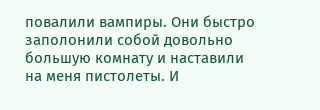повалили вампиры. Они быстро заполонили собой довольно большую комнату и наставили на меня пистолеты. И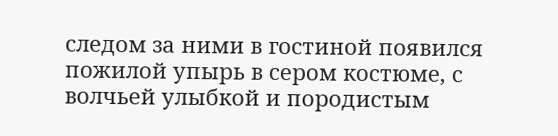следом за ними в гостиной появился пожилой упырь в сером костюме, с волчьей улыбкой и породистым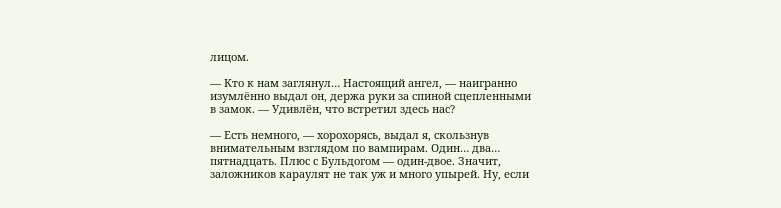лицом.

— Кто к нам заглянул… Настоящий ангел, — наигранно изумлённо выдал он, держа руки за спиной сцепленными в замок. — Удивлён, что встретил здесь нас?

— Есть немного, — хорохорясь, выдал я, скользнув внимательным взглядом по вампирам. Один… два… пятнадцать. Плюс с Бульдогом — один-двое. Значит, заложников караулят не так уж и много упырей. Ну, если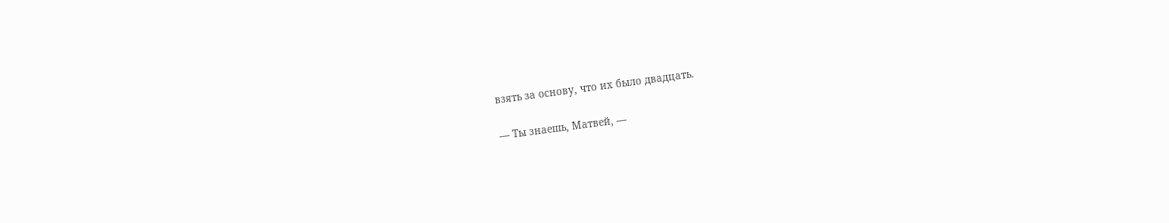взять за основу, что их было двадцать.

— Ты знаешь, Матвей, —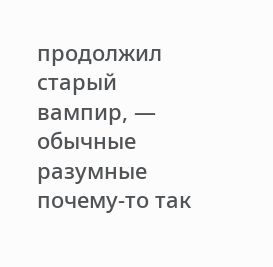продолжил старый вампир, — обычные разумные почему-то так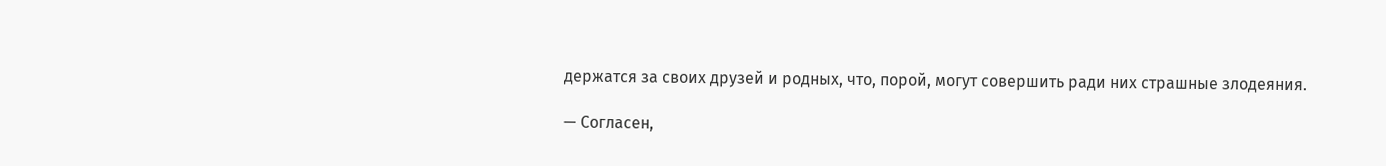держатся за своих друзей и родных, что, порой, могут совершить ради них страшные злодеяния.

— Согласен,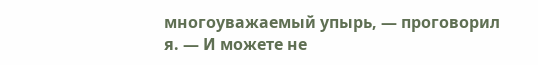многоуважаемый упырь, — проговорил я. — И можете не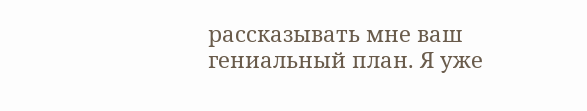рассказывать мне ваш гениальный план. Я уже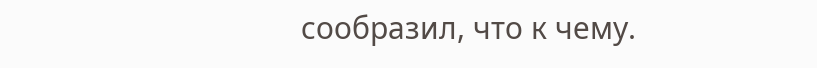сообразил, что к чему.